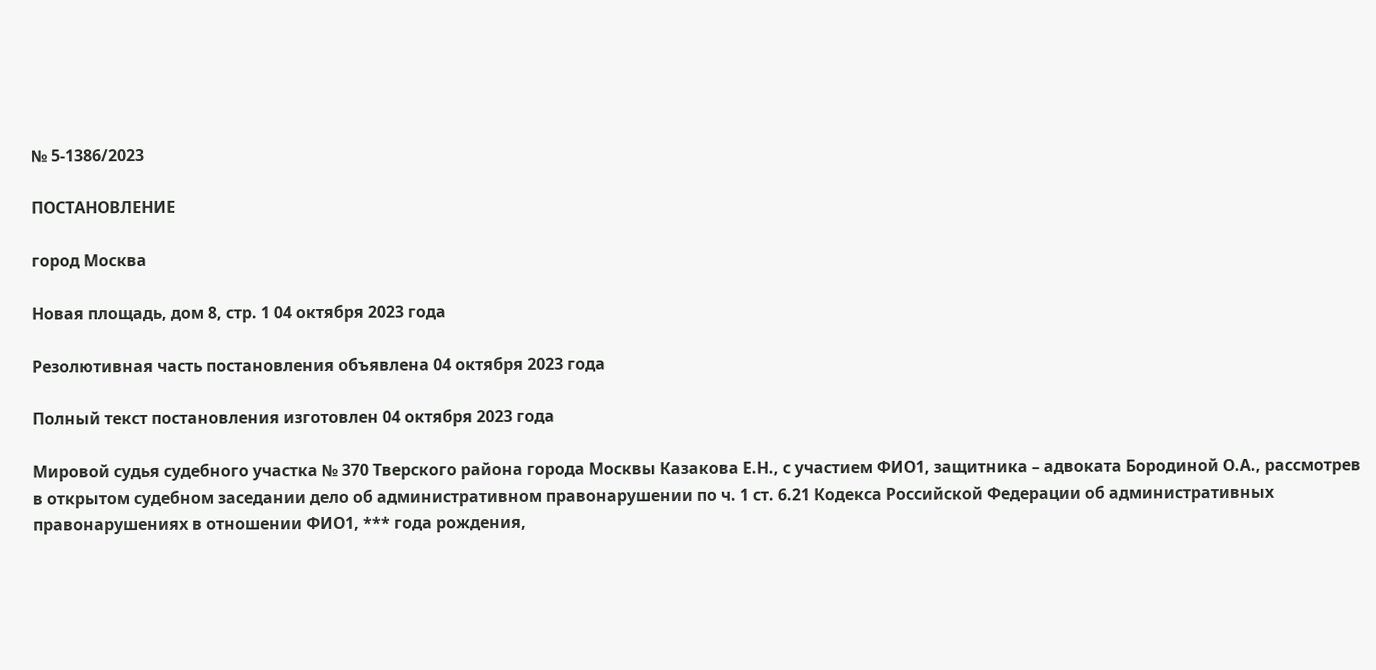№ 5-1386/2023

ПОСТАНОВЛЕНИЕ

город Москва

Новая площадь, дом 8, стр. 1 04 октября 2023 года

Резолютивная часть постановления объявлена 04 октября 2023 года

Полный текст постановления изготовлен 04 октября 2023 года

Мировой судья судебного участка № 370 Тверского района города Москвы Казакова Е.Н., с участием ФИО1, защитника – адвоката Бородиной О.А., рассмотрев в открытом судебном заседании дело об административном правонарушении по ч. 1 ст. 6.21 Кодекса Российской Федерации об административных правонарушениях в отношении ФИО1, *** года рождения,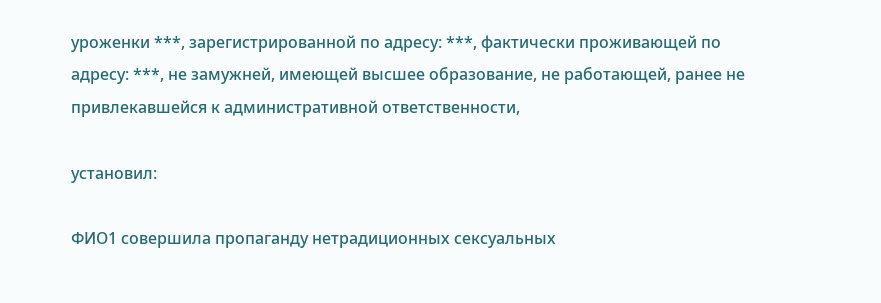уроженки ***, зарегистрированной по адресу: ***, фактически проживающей по адресу: ***, не замужней, имеющей высшее образование, не работающей, ранее не привлекавшейся к административной ответственности,

установил:

ФИО1 совершила пропаганду нетрадиционных сексуальных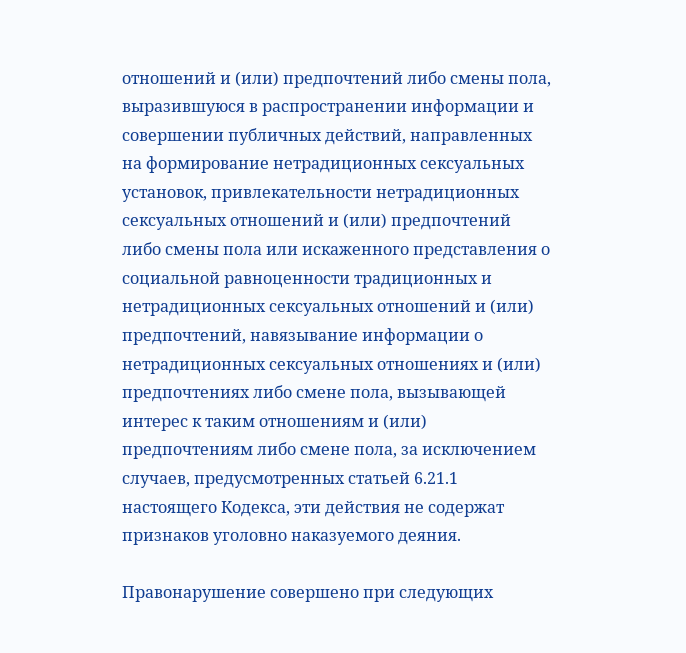отношений и (или) предпочтений либо смены пола, выразившуюся в распространении информации и совершении публичных действий, направленных на формирование нетрадиционных сексуальных установок, привлекательности нетрадиционных сексуальных отношений и (или) предпочтений либо смены пола или искаженного представления о социальной равноценности традиционных и нетрадиционных сексуальных отношений и (или) предпочтений, навязывание информации о нетрадиционных сексуальных отношениях и (или) предпочтениях либо смене пола, вызывающей интерес к таким отношениям и (или) предпочтениям либо смене пола, за исключением случаев, предусмотренных статьей 6.21.1 настоящего Кодекса, эти действия не содержат признаков уголовно наказуемого деяния.

Правонарушение совершено при следующих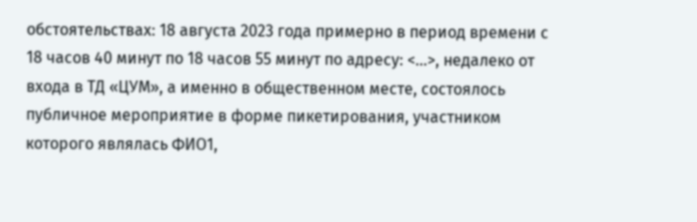обстоятельствах: 18 августа 2023 года примерно в период времени с 18 часов 40 минут по 18 часов 55 минут по адресу: <...>, недалеко от входа в ТД «ЦУМ», а именно в общественном месте, состоялось публичное мероприятие в форме пикетирования, участником которого являлась ФИО1,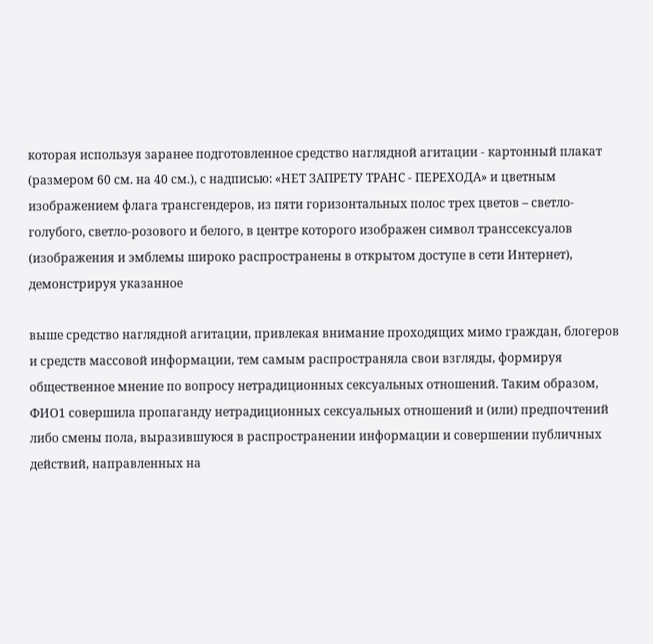которая используя заранее подготовленное средство наглядной агитации - картонный плакат (размером 60 см. на 40 см.), с надписью: «НЕТ ЗАПРЕТУ ТРАНС - ПЕРЕХОДА» и цветным изображением флага трансгендеров, из пяти горизонтальных полос трех цветов – светло-голубого, светло-розового и белого, в центре которого изображен символ транссексуалов (изображения и эмблемы широко распространены в открытом доступе в сети Интернет), демонстрируя указанное

выше средство наглядной агитации, привлекая внимание проходящих мимо граждан, блогеров и средств массовой информации, тем самым распространяла свои взгляды, формируя общественное мнение по вопросу нетрадиционных сексуальных отношений. Таким образом, ФИО1 совершила пропаганду нетрадиционных сексуальных отношений и (или) предпочтений либо смены пола, выразившуюся в распространении информации и совершении публичных действий, направленных на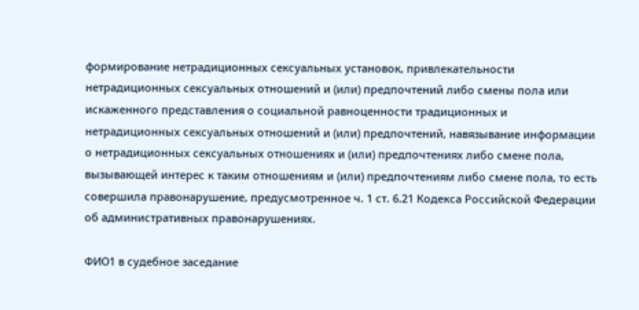формирование нетрадиционных сексуальных установок, привлекательности нетрадиционных сексуальных отношений и (или) предпочтений либо смены пола или искаженного представления о социальной равноценности традиционных и нетрадиционных сексуальных отношений и (или) предпочтений, навязывание информации о нетрадиционных сексуальных отношениях и (или) предпочтениях либо смене пола, вызывающей интерес к таким отношениям и (или) предпочтениям либо смене пола, то есть совершила правонарушение, предусмотренное ч. 1 ст. 6.21 Кодекса Российской Федерации об административных правонарушениях.

ФИО1 в судебное заседание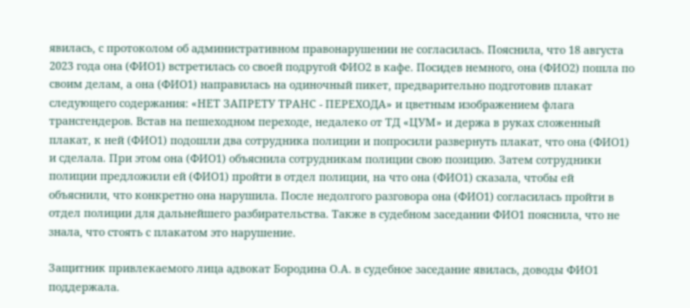явилась, с протоколом об административном правонарушении не согласилась. Пояснила, что 18 августа 2023 года она (ФИО1) встретилась со своей подругой ФИО2 в кафе. Посидев немного, она (ФИО2) пошла по своим делам, а она (ФИО1) направилась на одиночный пикет, предварительно подготовив плакат следующего содержания: «НЕТ ЗАПРЕТУ ТРАНС - ПЕРЕХОДА» и цветным изображением флага трансгендеров. Встав на пешеходном переходе, недалеко от ТД «ЦУМ» и держа в руках сложенный плакат, к ней (ФИО1) подошли два сотрудника полиции и попросили развернуть плакат, что она (ФИО1) и сделала. При этом она (ФИО1) объяснила сотрудникам полиции свою позицию. Затем сотрудники полиции предложили ей (ФИО1) пройти в отдел полиции, на что она (ФИО1) сказала, чтобы ей объяснили, что конкретно она нарушила. После недолгого разговора она (ФИО1) согласилась пройти в отдел полиции для дальнейшего разбирательства. Также в судебном заседании ФИО1 пояснила, что не знала, что стоять с плакатом это нарушение.

Защитник привлекаемого лица адвокат Бородина О.А. в судебное заседание явилась, доводы ФИО1 поддержала.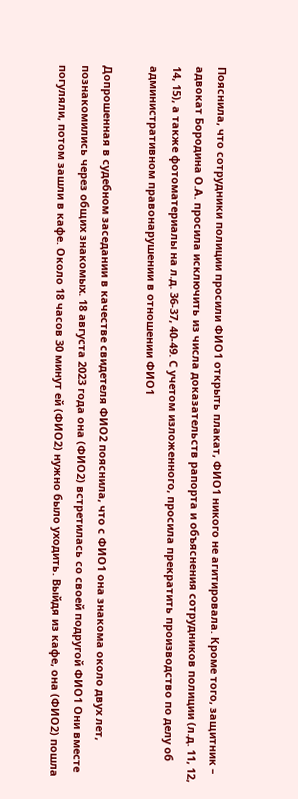Пояснила, что сотрудники полиции просили ФИО1 открыть плакат, ФИО1 никого не агитировала. Кроме того, защитник – адвокат Бородина О.А. просила исключить из числа доказательств рапорта и объяснения сотрудников полиции (л.д. 11, 12, 14, 15), а также фотоматериалы на л.д. 36-37, 40-49. С учетом изложенного, просила прекратить производство по делу об административном правонарушении в отношении ФИО1

Допрошенная в судебном заседании в качестве свидетеля ФИО2 пояснила, что с ФИО1 она знакома около двух лет, познакомились через общих знакомых. 18 августа 2023 года она (ФИО2) встретилась со своей подругой ФИО1 Они вместе погуляли, потом зашли в кафе. Около 18 часов 30 минут ей (ФИО2) нужно было уходить. Выйдя из кафе, она (ФИО2) пошла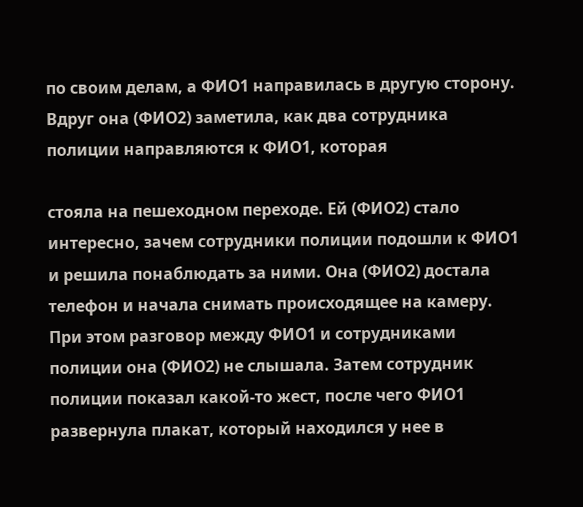по своим делам, а ФИО1 направилась в другую сторону. Вдруг она (ФИО2) заметила, как два сотрудника полиции направляются к ФИО1, которая

стояла на пешеходном переходе. Ей (ФИО2) стало интересно, зачем сотрудники полиции подошли к ФИО1 и решила понаблюдать за ними. Она (ФИО2) достала телефон и начала снимать происходящее на камеру. При этом разговор между ФИО1 и сотрудниками полиции она (ФИО2) не слышала. Затем сотрудник полиции показал какой-то жест, после чего ФИО1 развернула плакат, который находился у нее в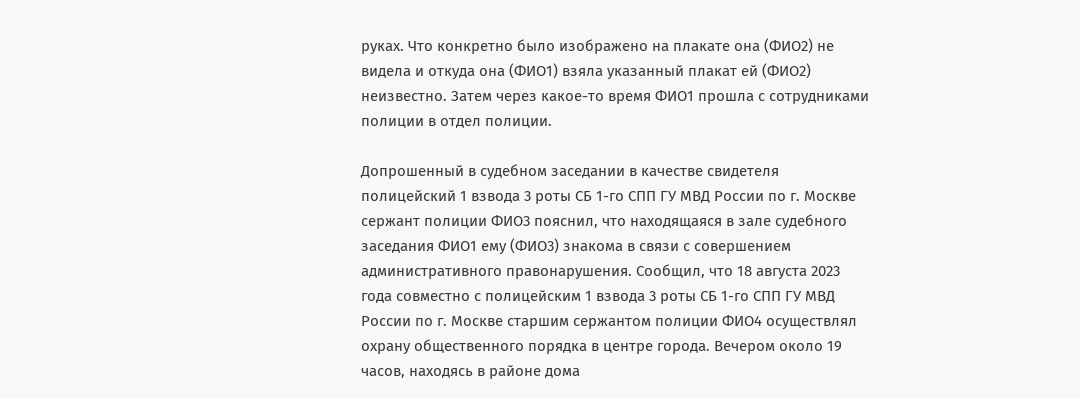руках. Что конкретно было изображено на плакате она (ФИО2) не видела и откуда она (ФИО1) взяла указанный плакат ей (ФИО2) неизвестно. Затем через какое-то время ФИО1 прошла с сотрудниками полиции в отдел полиции.

Допрошенный в судебном заседании в качестве свидетеля полицейский 1 взвода 3 роты СБ 1-го СПП ГУ МВД России по г. Москве сержант полиции ФИО3 пояснил, что находящаяся в зале судебного заседания ФИО1 ему (ФИО3) знакома в связи с совершением административного правонарушения. Сообщил, что 18 августа 2023 года совместно с полицейским 1 взвода 3 роты СБ 1-го СПП ГУ МВД России по г. Москве старшим сержантом полиции ФИО4 осуществлял охрану общественного порядка в центре города. Вечером около 19 часов, находясь в районе дома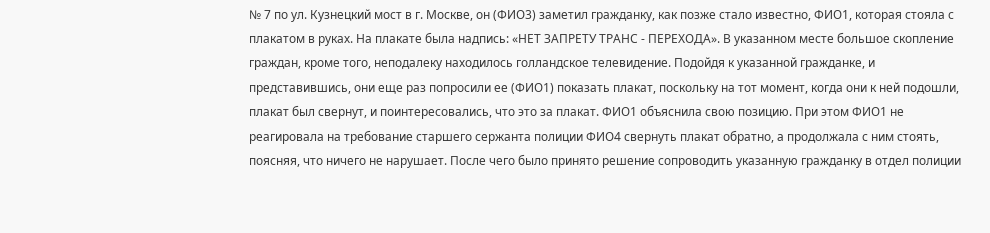№ 7 по ул. Кузнецкий мост в г. Москве, он (ФИО3) заметил гражданку, как позже стало известно, ФИО1, которая стояла с плакатом в руках. На плакате была надпись: «НЕТ ЗАПРЕТУ ТРАНС - ПЕРЕХОДА». В указанном месте большое скопление граждан, кроме того, неподалеку находилось голландское телевидение. Подойдя к указанной гражданке, и представившись, они еще раз попросили ее (ФИО1) показать плакат, поскольку на тот момент, когда они к ней подошли, плакат был свернут, и поинтересовались, что это за плакат. ФИО1 объяснила свою позицию. При этом ФИО1 не реагировала на требование старшего сержанта полиции ФИО4 свернуть плакат обратно, а продолжала с ним стоять, поясняя, что ничего не нарушает. После чего было принято решение сопроводить указанную гражданку в отдел полиции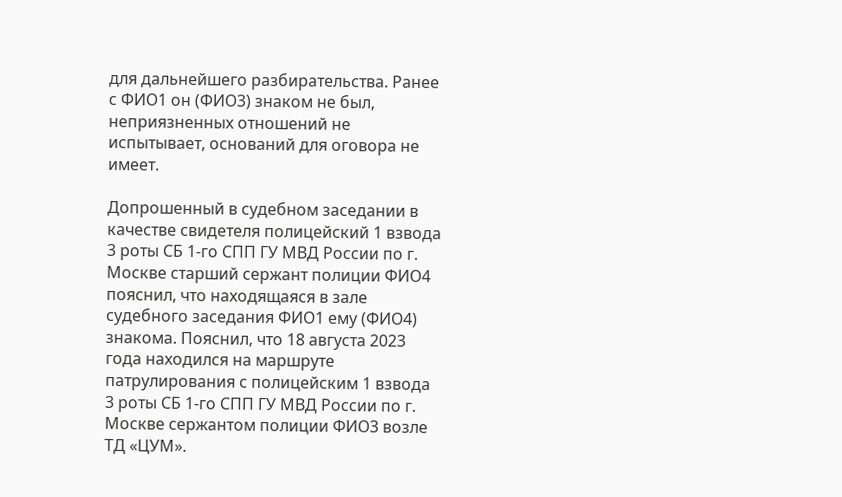для дальнейшего разбирательства. Ранее с ФИО1 он (ФИО3) знаком не был, неприязненных отношений не испытывает, оснований для оговора не имеет.

Допрошенный в судебном заседании в качестве свидетеля полицейский 1 взвода 3 роты СБ 1-го СПП ГУ МВД России по г. Москве старший сержант полиции ФИО4 пояснил, что находящаяся в зале судебного заседания ФИО1 ему (ФИО4) знакома. Пояснил, что 18 августа 2023 года находился на маршруте патрулирования с полицейским 1 взвода 3 роты СБ 1-го СПП ГУ МВД России по г. Москве сержантом полиции ФИО3 возле ТД «ЦУМ».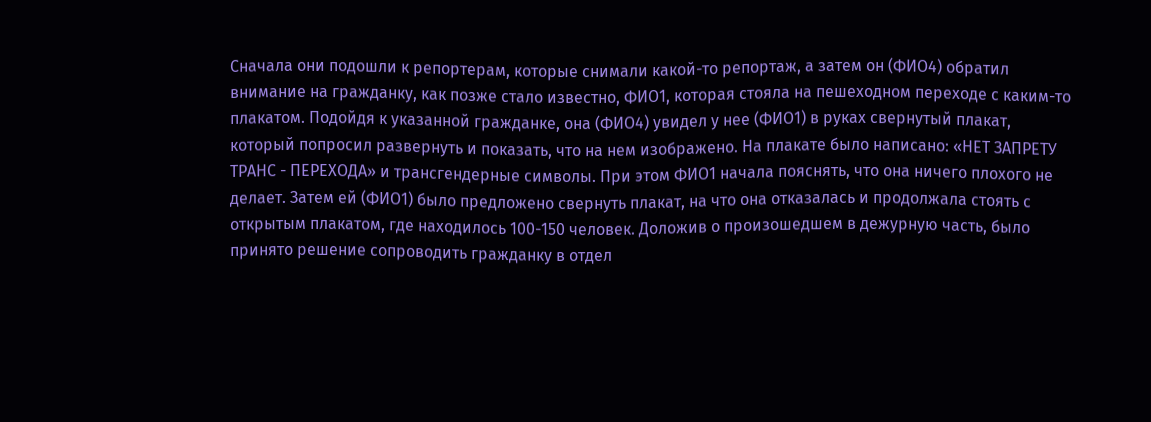Сначала они подошли к репортерам, которые снимали какой-то репортаж, а затем он (ФИО4) обратил внимание на гражданку, как позже стало известно, ФИО1, которая стояла на пешеходном переходе с каким-то плакатом. Подойдя к указанной гражданке, она (ФИО4) увидел у нее (ФИО1) в руках свернутый плакат, который попросил развернуть и показать, что на нем изображено. На плакате было написано: «НЕТ ЗАПРЕТУ ТРАНС - ПЕРЕХОДА» и трансгендерные символы. При этом ФИО1 начала пояснять, что она ничего плохого не делает. Затем ей (ФИО1) было предложено свернуть плакат, на что она отказалась и продолжала стоять с открытым плакатом, где находилось 100-150 человек. Доложив о произошедшем в дежурную часть, было принято решение сопроводить гражданку в отдел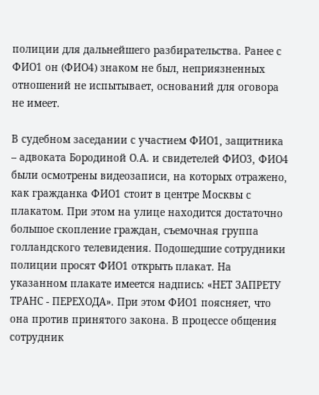полиции для дальнейшего разбирательства. Ранее с ФИО1 он (ФИО4) знаком не был, неприязненных отношений не испытывает, оснований для оговора не имеет.

В судебном заседании с участием ФИО1, защитника – адвоката Бородиной О.А. и свидетелей ФИО3, ФИО4 были осмотрены видеозаписи, на которых отражено, как гражданка ФИО1 стоит в центре Москвы с плакатом. При этом на улице находится достаточно большое скопление граждан, съемочная группа голландского телевидения. Подошедшие сотрудники полиции просят ФИО1 открыть плакат. На указанном плакате имеется надпись: «НЕТ ЗАПРЕТУ ТРАНС - ПЕРЕХОДА». При этом ФИО1 поясняет, что она против принятого закона. В процессе общения сотрудник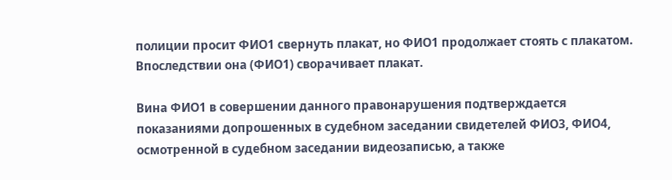полиции просит ФИО1 свернуть плакат, но ФИО1 продолжает стоять с плакатом. Впоследствии она (ФИО1) сворачивает плакат.

Вина ФИО1 в совершении данного правонарушения подтверждается показаниями допрошенных в судебном заседании свидетелей ФИО3, ФИО4, осмотренной в судебном заседании видеозаписью, а также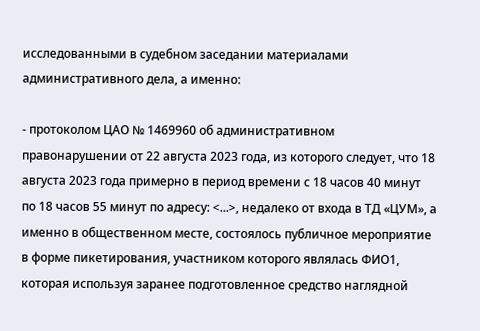исследованными в судебном заседании материалами административного дела, а именно:

- протоколом ЦАО № 1469960 об административном правонарушении от 22 августа 2023 года, из которого следует, что 18 августа 2023 года примерно в период времени с 18 часов 40 минут по 18 часов 55 минут по адресу: <...>, недалеко от входа в ТД «ЦУМ», а именно в общественном месте, состоялось публичное мероприятие в форме пикетирования, участником которого являлась ФИО1, которая используя заранее подготовленное средство наглядной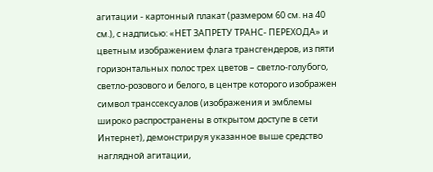агитации - картонный плакат (размером 60 см. на 40 см.), с надписью: «НЕТ ЗАПРЕТУ ТРАНС- ПЕРЕХОДА» и цветным изображением флага трансгендеров, из пяти горизонтальных полос трех цветов – светло-голубого, светло-розового и белого, в центре которого изображен символ транссексуалов (изображения и эмблемы широко распространены в открытом доступе в сети Интернет), демонстрируя указанное выше средство наглядной агитации,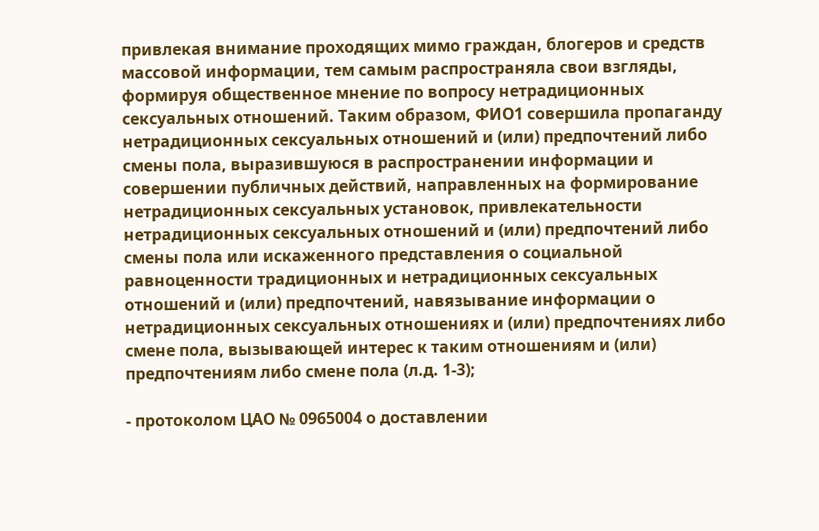привлекая внимание проходящих мимо граждан, блогеров и средств массовой информации, тем самым распространяла свои взгляды, формируя общественное мнение по вопросу нетрадиционных сексуальных отношений. Таким образом, ФИО1 совершила пропаганду нетрадиционных сексуальных отношений и (или) предпочтений либо смены пола, выразившуюся в распространении информации и совершении публичных действий, направленных на формирование нетрадиционных сексуальных установок, привлекательности нетрадиционных сексуальных отношений и (или) предпочтений либо смены пола или искаженного представления о социальной равноценности традиционных и нетрадиционных сексуальных отношений и (или) предпочтений, навязывание информации о нетрадиционных сексуальных отношениях и (или) предпочтениях либо смене пола, вызывающей интерес к таким отношениям и (или) предпочтениям либо смене пола (л.д. 1-3);

- протоколом ЦАО № 0965004 о доставлении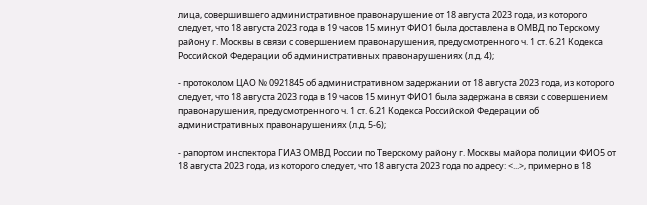лица, совершившего административное правонарушение от 18 августа 2023 года, из которого следует, что 18 августа 2023 года в 19 часов 15 минут ФИО1 была доставлена в ОМВД по Терскому району г. Москвы в связи с совершением правонарушения, предусмотренного ч. 1 ст. 6.21 Кодекса Российской Федерации об административных правонарушениях (л.д. 4);

- протоколом ЦАО № 0921845 об административном задержании от 18 августа 2023 года, из которого следует, что 18 августа 2023 года в 19 часов 15 минут ФИО1 была задержана в связи с совершением правонарушения, предусмотренного ч. 1 ст. 6.21 Кодекса Российской Федерации об административных правонарушениях (л.д. 5-6);

- рапортом инспектора ГИАЗ ОМВД России по Тверскому району г. Москвы майора полиции ФИО5 от 18 августа 2023 года, из которого следует, что 18 августа 2023 года по адресу: <...>, примерно в 18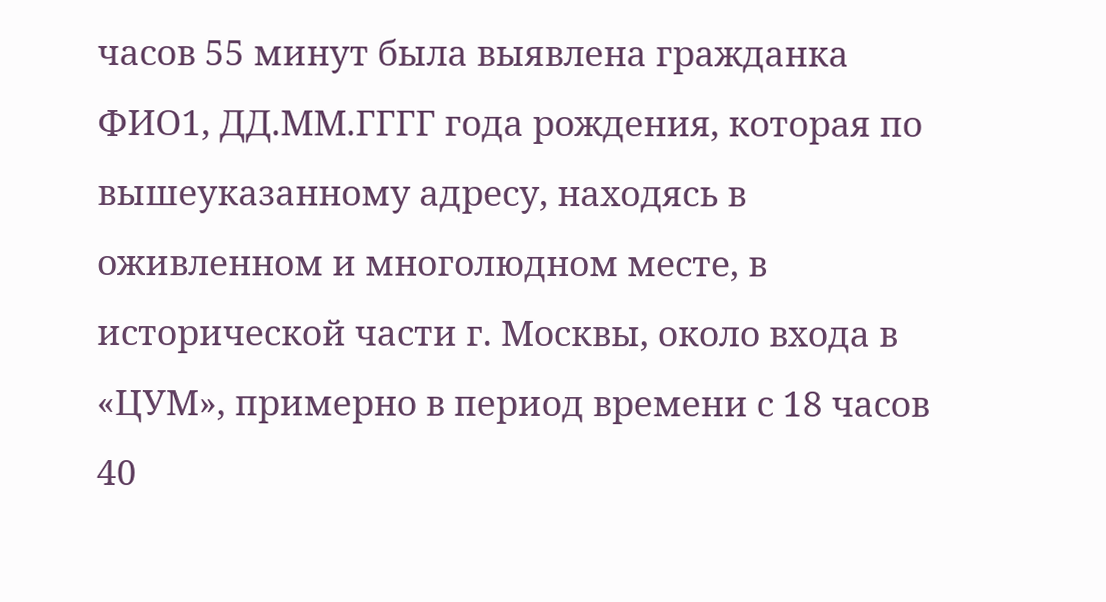часов 55 минут была выявлена гражданка ФИО1, ДД.ММ.ГГГГ года рождения, которая по вышеуказанному адресу, находясь в оживленном и многолюдном месте, в исторической части г. Москвы, около входа в «ЦУМ», примерно в период времени с 18 часов 40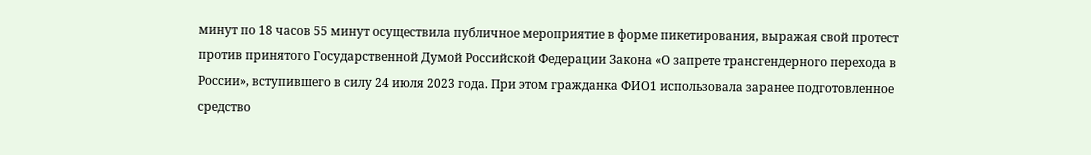минут по 18 часов 55 минут осуществила публичное мероприятие в форме пикетирования, выражая свой протест против принятого Государственной Думой Российской Федерации Закона «О запрете трансгендерного перехода в России», вступившего в силу 24 июля 2023 года. При этом гражданка ФИО1 использовала заранее подготовленное средство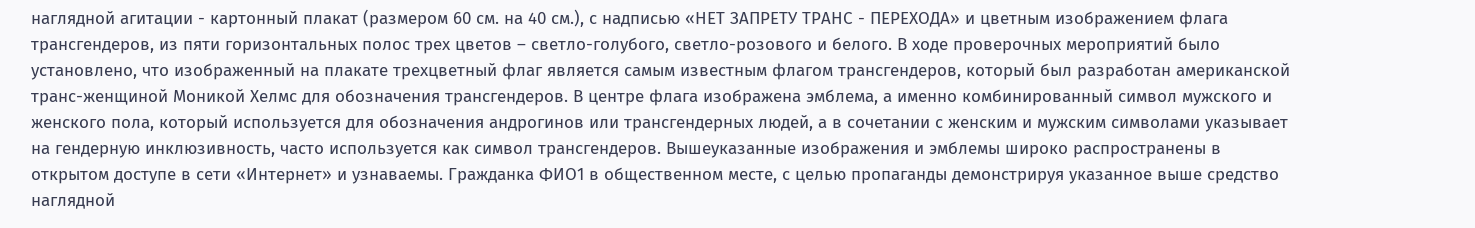наглядной агитации - картонный плакат (размером 60 см. на 40 см.), с надписью «НЕТ ЗАПРЕТУ ТРАНС - ПЕРЕХОДА» и цветным изображением флага трансгендеров, из пяти горизонтальных полос трех цветов – светло-голубого, светло-розового и белого. В ходе проверочных мероприятий было установлено, что изображенный на плакате трехцветный флаг является самым известным флагом трансгендеров, который был разработан американской транс-женщиной Моникой Хелмс для обозначения трансгендеров. В центре флага изображена эмблема, а именно комбинированный символ мужского и женского пола, который используется для обозначения андрогинов или трансгендерных людей, а в сочетании с женским и мужским символами указывает на гендерную инклюзивность, часто используется как символ трансгендеров. Вышеуказанные изображения и эмблемы широко распространены в открытом доступе в сети «Интернет» и узнаваемы. Гражданка ФИО1 в общественном месте, с целью пропаганды демонстрируя указанное выше средство наглядной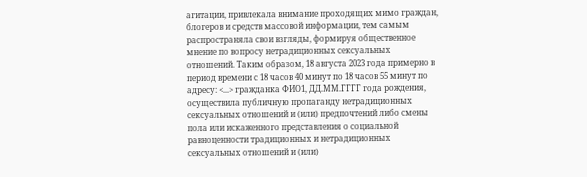агитации, привлекала внимание проходящих мимо граждан, блогеров и средств массовой информации, тем самым распространяла свои взгляды, формируя общественное мнение по вопросу нетрадиционных сексуальных отношений. Таким образом, 18 августа 2023 года примерно в период времени с 18 часов 40 минут по 18 часов 55 минут по адресу: <...> гражданка ФИО1, ДД.ММ.ГГГГ года рождения, осуществила публичную пропаганду нетрадиционных сексуальных отношений и (или) предпочтений либо смены пола или искаженного представления о социальной равноценности традиционных и нетрадиционных сексуальных отношений и (или)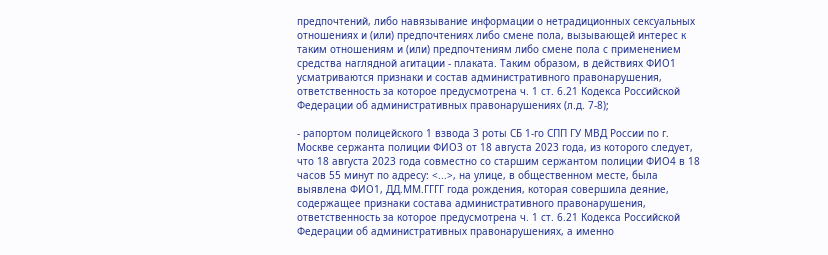предпочтений, либо навязывание информации о нетрадиционных сексуальных отношениях и (или) предпочтениях либо смене пола, вызывающей интерес к таким отношениям и (или) предпочтениям либо смене пола с применением средства наглядной агитации - плаката. Таким образом, в действиях ФИО1 усматриваются признаки и состав административного правонарушения, ответственность за которое предусмотрена ч. 1 ст. 6.21 Кодекса Российской Федерации об административных правонарушениях (л.д. 7-8);

- рапортом полицейского 1 взвода 3 роты СБ 1-го СПП ГУ МВД России по г. Москве сержанта полиции ФИО3 от 18 августа 2023 года, из которого следует, что 18 августа 2023 года совместно со старшим сержантом полиции ФИО4 в 18 часов 55 минут по адресу: <...>, на улице, в общественном месте, была выявлена ФИО1, ДД.ММ.ГГГГ года рождения, которая совершила деяние, содержащее признаки состава административного правонарушения, ответственность за которое предусмотрена ч. 1 ст. 6.21 Кодекса Российской Федерации об административных правонарушениях, а именно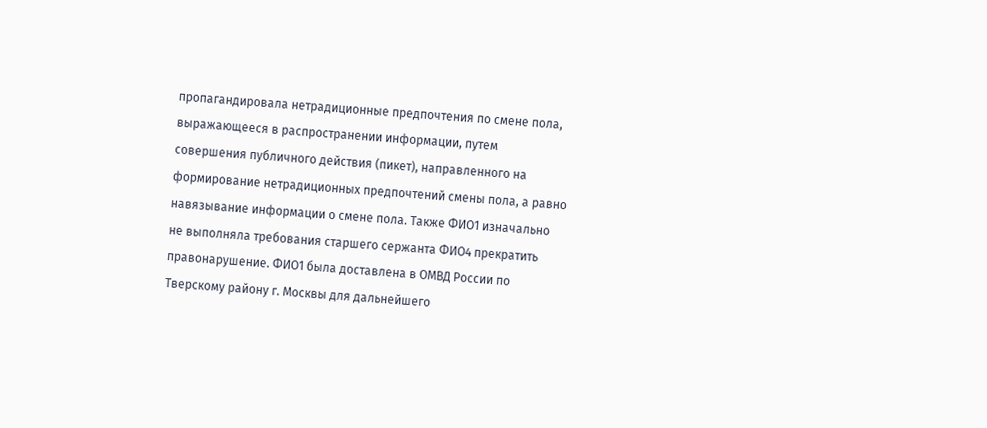пропагандировала нетрадиционные предпочтения по смене пола, выражающееся в распространении информации, путем совершения публичного действия (пикет), направленного на формирование нетрадиционных предпочтений смены пола, а равно навязывание информации о смене пола. Также ФИО1 изначально не выполняла требования старшего сержанта ФИО4 прекратить правонарушение. ФИО1 была доставлена в ОМВД России по Тверскому району г. Москвы для дальнейшего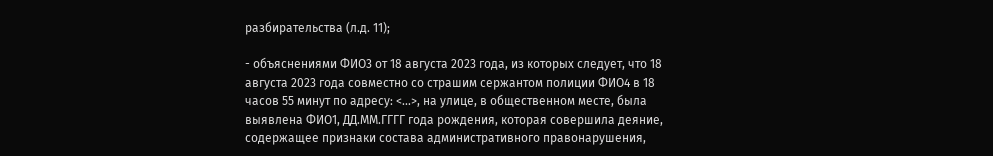разбирательства (л.д. 11);

- объяснениями ФИО3 от 18 августа 2023 года, из которых следует, что 18 августа 2023 года совместно со страшим сержантом полиции ФИО4 в 18 часов 55 минут по адресу: <...>, на улице, в общественном месте, была выявлена ФИО1, ДД.ММ.ГГГГ года рождения, которая совершила деяние, содержащее признаки состава административного правонарушения,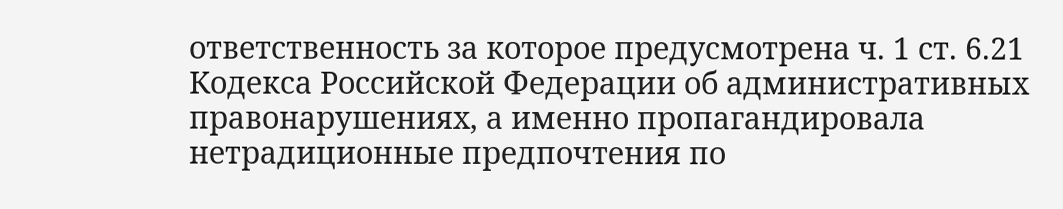ответственность за которое предусмотрена ч. 1 ст. 6.21 Кодекса Российской Федерации об административных правонарушениях, а именно пропагандировала нетрадиционные предпочтения по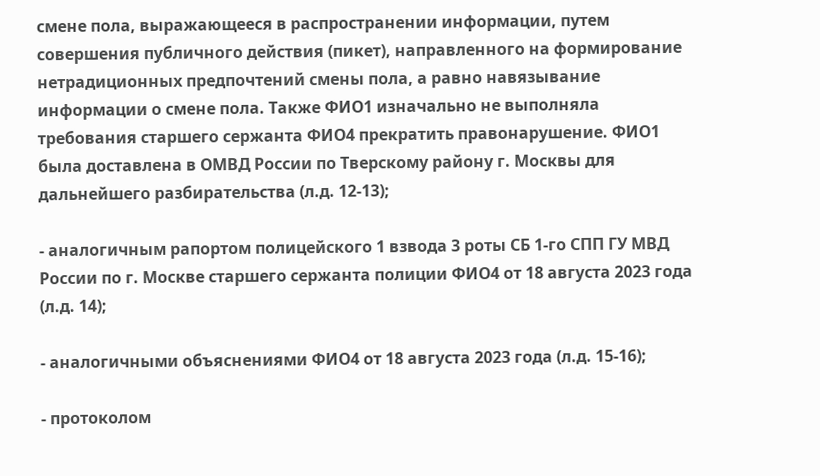смене пола, выражающееся в распространении информации, путем совершения публичного действия (пикет), направленного на формирование нетрадиционных предпочтений смены пола, а равно навязывание информации о смене пола. Также ФИО1 изначально не выполняла требования старшего сержанта ФИО4 прекратить правонарушение. ФИО1 была доставлена в ОМВД России по Тверскому району г. Москвы для дальнейшего разбирательства (л.д. 12-13);

- аналогичным рапортом полицейского 1 взвода 3 роты СБ 1-го СПП ГУ МВД России по г. Москве старшего сержанта полиции ФИО4 от 18 августа 2023 года (л.д. 14);

- аналогичными объяснениями ФИО4 от 18 августа 2023 года (л.д. 15-16);

- протоколом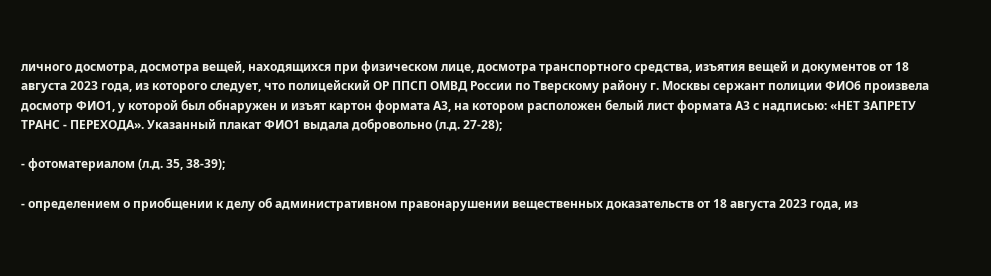личного досмотра, досмотра вещей, находящихся при физическом лице, досмотра транспортного средства, изъятия вещей и документов от 18 августа 2023 года, из которого следует, что полицейский ОР ППСП ОМВД России по Тверскому району г. Москвы сержант полиции ФИО6 произвела досмотр ФИО1, у которой был обнаружен и изъят картон формата А3, на котором расположен белый лист формата А3 с надписью: «НЕТ ЗАПРЕТУ ТРАНС - ПЕРЕХОДА». Указанный плакат ФИО1 выдала добровольно (л.д. 27-28);

- фотоматериалом (л.д. 35, 38-39);

- определением о приобщении к делу об административном правонарушении вещественных доказательств от 18 августа 2023 года, из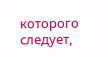которого следует,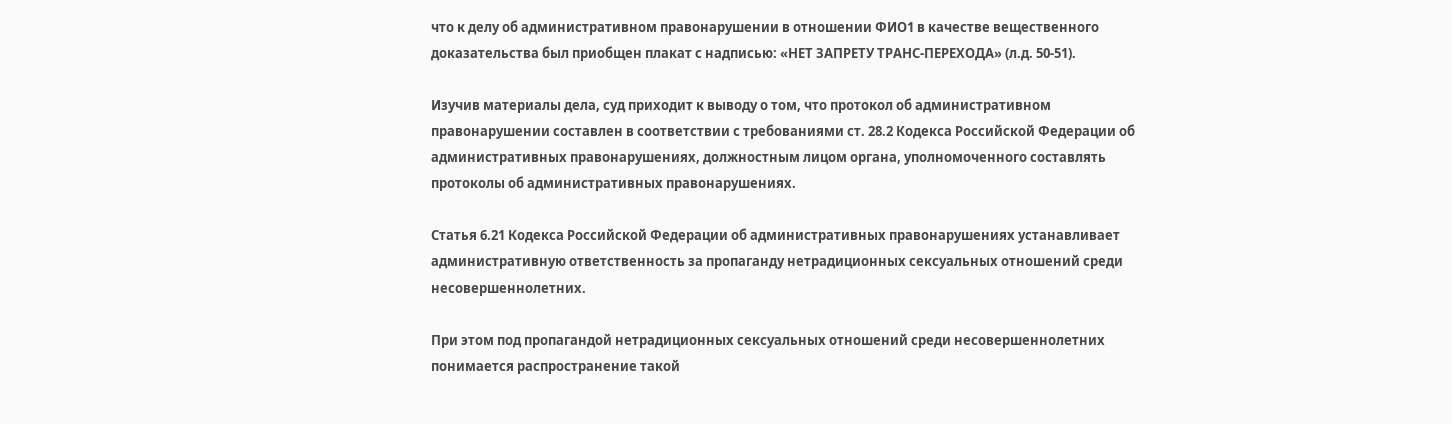что к делу об административном правонарушении в отношении ФИО1 в качестве вещественного доказательства был приобщен плакат с надписью: «НЕТ ЗАПРЕТУ ТРАНС-ПЕРЕХОДА» (л.д. 50-51).

Изучив материалы дела, суд приходит к выводу о том, что протокол об административном правонарушении составлен в соответствии с требованиями ст. 28.2 Кодекса Российской Федерации об административных правонарушениях, должностным лицом органа, уполномоченного составлять протоколы об административных правонарушениях.

Статья 6.21 Кодекса Российской Федерации об административных правонарушениях устанавливает административную ответственность за пропаганду нетрадиционных сексуальных отношений среди несовершеннолетних.

При этом под пропагандой нетрадиционных сексуальных отношений среди несовершеннолетних понимается распространение такой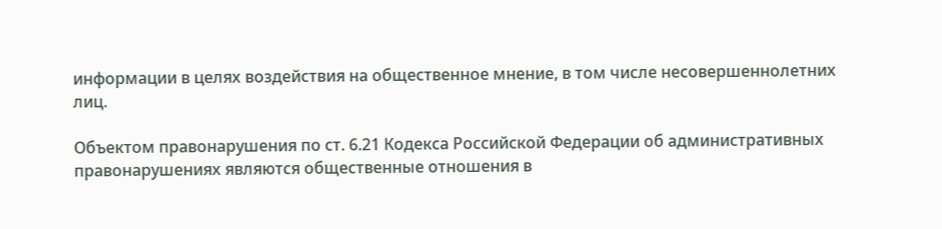информации в целях воздействия на общественное мнение, в том числе несовершеннолетних лиц.

Объектом правонарушения по ст. 6.21 Кодекса Российской Федерации об административных правонарушениях являются общественные отношения в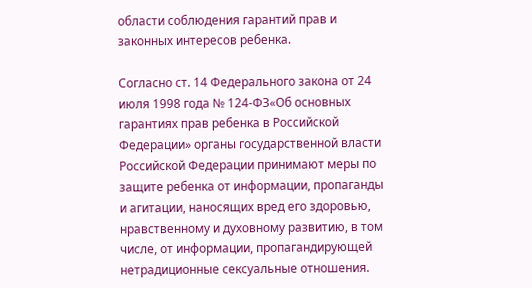области соблюдения гарантий прав и законных интересов ребенка.

Согласно ст. 14 Федерального закона от 24 июля 1998 года № 124-ФЗ«Об основных гарантиях прав ребенка в Российской Федерации» органы государственной власти Российской Федерации принимают меры по защите ребенка от информации, пропаганды и агитации, наносящих вред его здоровью, нравственному и духовному развитию, в том числе, от информации, пропагандирующей нетрадиционные сексуальные отношения.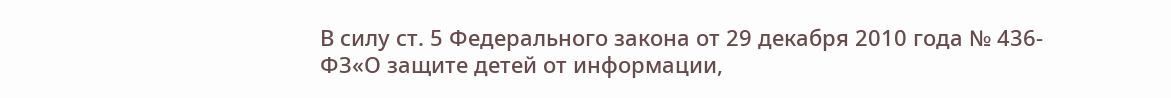В силу ст. 5 Федерального закона от 29 декабря 2010 года № 436-ФЗ«О защите детей от информации,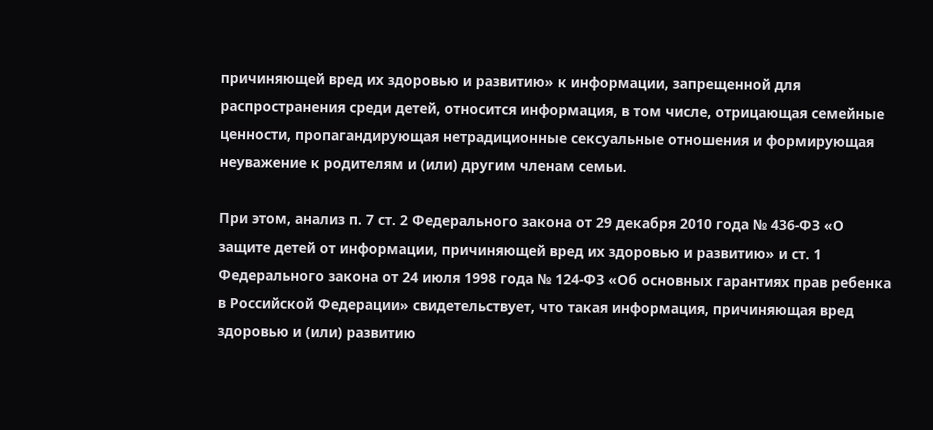причиняющей вред их здоровью и развитию» к информации, запрещенной для распространения среди детей, относится информация, в том числе, отрицающая семейные ценности, пропагандирующая нетрадиционные сексуальные отношения и формирующая неуважение к родителям и (или) другим членам семьи.

При этом, анализ п. 7 ст. 2 Федерального закона от 29 декабря 2010 года № 436-ФЗ «О защите детей от информации, причиняющей вред их здоровью и развитию» и ст. 1 Федерального закона от 24 июля 1998 года № 124-ФЗ «Об основных гарантиях прав ребенка в Российской Федерации» свидетельствует, что такая информация, причиняющая вред здоровью и (или) развитию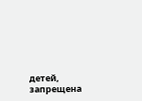детей, запрещена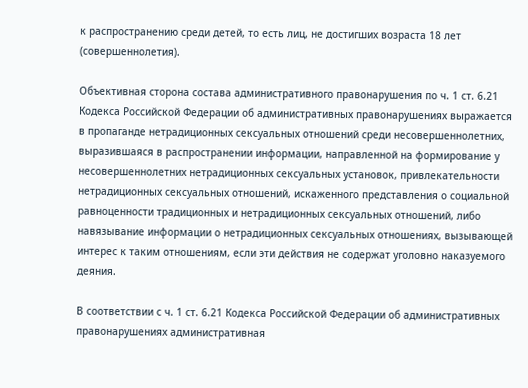к распространению среди детей, то есть лиц, не достигших возраста 18 лет (совершеннолетия).

Объективная сторона состава административного правонарушения по ч. 1 ст. 6.21 Кодекса Российской Федерации об административных правонарушениях выражается в пропаганде нетрадиционных сексуальных отношений среди несовершеннолетних, выразившаяся в распространении информации, направленной на формирование у несовершеннолетних нетрадиционных сексуальных установок, привлекательности нетрадиционных сексуальных отношений, искаженного представления о социальной равноценности традиционных и нетрадиционных сексуальных отношений, либо навязывание информации о нетрадиционных сексуальных отношениях, вызывающей интерес к таким отношениям, если эти действия не содержат уголовно наказуемого деяния.

В соответствии с ч. 1 ст. 6.21 Кодекса Российской Федерации об административных правонарушениях административная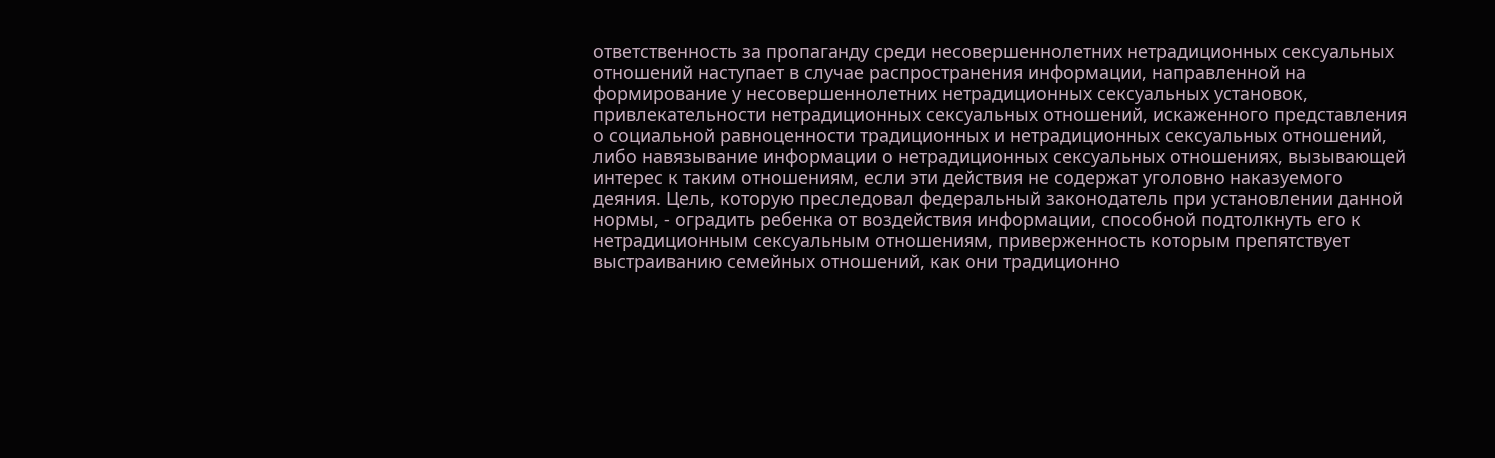ответственность за пропаганду среди несовершеннолетних нетрадиционных сексуальных отношений наступает в случае распространения информации, направленной на формирование у несовершеннолетних нетрадиционных сексуальных установок, привлекательности нетрадиционных сексуальных отношений, искаженного представления о социальной равноценности традиционных и нетрадиционных сексуальных отношений, либо навязывание информации о нетрадиционных сексуальных отношениях, вызывающей интерес к таким отношениям, если эти действия не содержат уголовно наказуемого деяния. Цель, которую преследовал федеральный законодатель при установлении данной нормы, - оградить ребенка от воздействия информации, способной подтолкнуть его к нетрадиционным сексуальным отношениям, приверженность которым препятствует выстраиванию семейных отношений, как они традиционно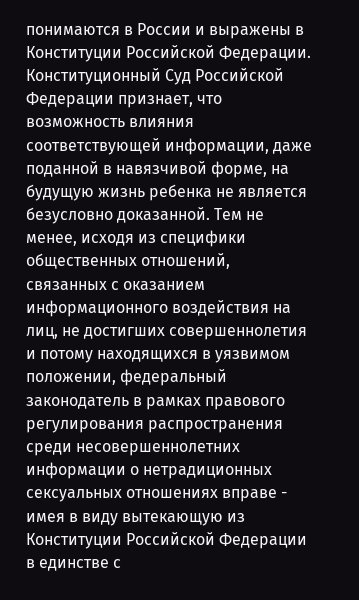понимаются в России и выражены в Конституции Российской Федерации. Конституционный Суд Российской Федерации признает, что возможность влияния соответствующей информации, даже поданной в навязчивой форме, на будущую жизнь ребенка не является безусловно доказанной. Тем не менее, исходя из специфики общественных отношений, связанных с оказанием информационного воздействия на лиц, не достигших совершеннолетия и потому находящихся в уязвимом положении, федеральный законодатель в рамках правового регулирования распространения среди несовершеннолетних информации о нетрадиционных сексуальных отношениях вправе - имея в виду вытекающую из Конституции Российской Федерации в единстве с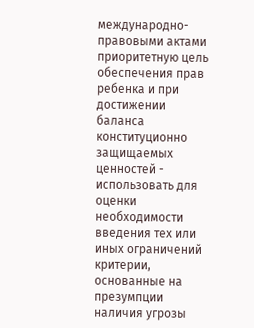международно-правовыми актами приоритетную цель обеспечения прав ребенка и при достижении баланса конституционно защищаемых ценностей - использовать для оценки необходимости введения тех или иных ограничений критерии, основанные на презумпции наличия угрозы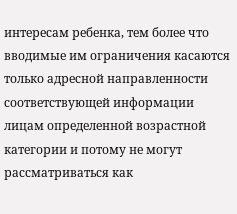интересам ребенка, тем более что вводимые им ограничения касаются только адресной направленности соответствующей информации лицам определенной возрастной категории и потому не могут рассматриваться как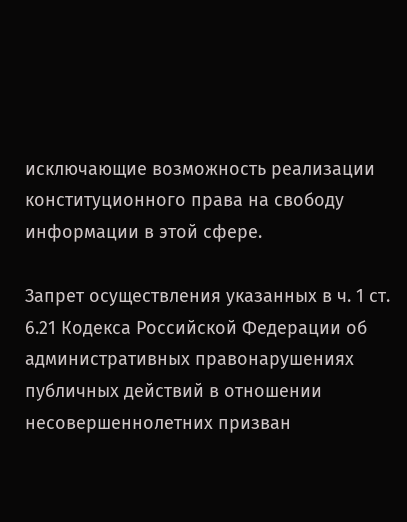исключающие возможность реализации конституционного права на свободу информации в этой сфере.

Запрет осуществления указанных в ч. 1 ст. 6.21 Кодекса Российской Федерации об административных правонарушениях публичных действий в отношении несовершеннолетних призван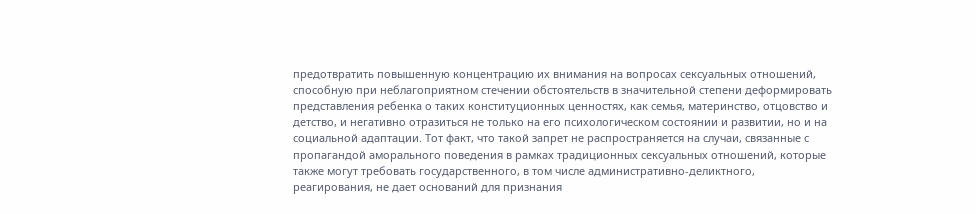предотвратить повышенную концентрацию их внимания на вопросах сексуальных отношений, способную при неблагоприятном стечении обстоятельств в значительной степени деформировать представления ребенка о таких конституционных ценностях, как семья, материнство, отцовство и детство, и негативно отразиться не только на его психологическом состоянии и развитии, но и на социальной адаптации. Тот факт, что такой запрет не распространяется на случаи, связанные с пропагандой аморального поведения в рамках традиционных сексуальных отношений, которые также могут требовать государственного, в том числе административно-деликтного, реагирования, не дает оснований для признания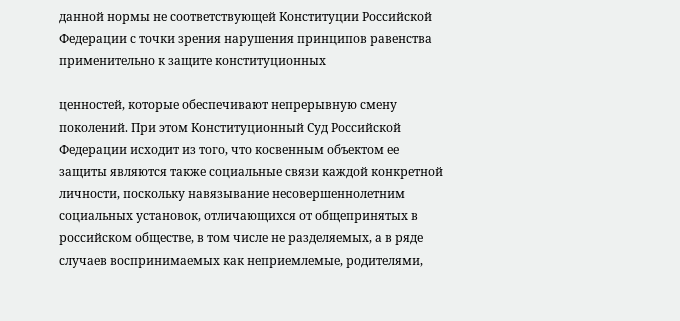данной нормы не соответствующей Конституции Российской Федерации с точки зрения нарушения принципов равенства применительно к защите конституционных

ценностей, которые обеспечивают непрерывную смену поколений. При этом Конституционный Суд Российской Федерации исходит из того, что косвенным объектом ее защиты являются также социальные связи каждой конкретной личности, поскольку навязывание несовершеннолетним социальных установок, отличающихся от общепринятых в российском обществе, в том числе не разделяемых, а в ряде случаев воспринимаемых как неприемлемые, родителями,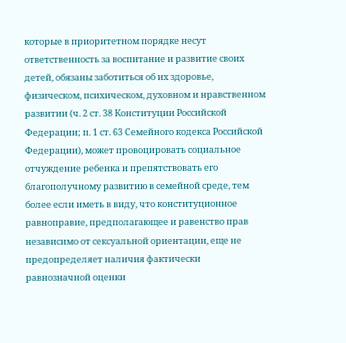которые в приоритетном порядке несут ответственность за воспитание и развитие своих детей, обязаны заботиться об их здоровье, физическом, психическом, духовном и нравственном развитии (ч. 2 ст. 38 Конституции Российской Федерации; п. 1 ст. 63 Семейного кодекса Российской Федерации), может провоцировать социальное отчуждение ребенка и препятствовать его благополучному развитию в семейной среде, тем более если иметь в виду, что конституционное равноправие, предполагающее и равенство прав независимо от сексуальной ориентации, еще не предопределяет наличия фактически равнозначной оценки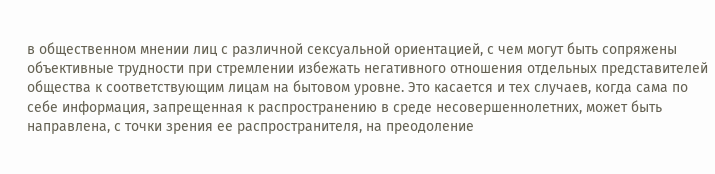в общественном мнении лиц с различной сексуальной ориентацией, с чем могут быть сопряжены объективные трудности при стремлении избежать негативного отношения отдельных представителей общества к соответствующим лицам на бытовом уровне. Это касается и тех случаев, когда сама по себе информация, запрещенная к распространению в среде несовершеннолетних, может быть направлена, с точки зрения ее распространителя, на преодоление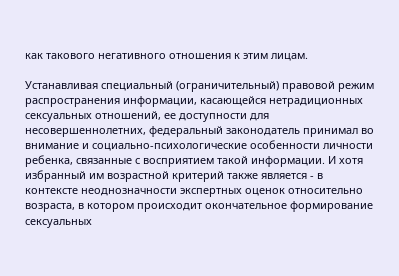как такового негативного отношения к этим лицам.

Устанавливая специальный (ограничительный) правовой режим распространения информации, касающейся нетрадиционных сексуальных отношений, ее доступности для несовершеннолетних, федеральный законодатель принимал во внимание и социально-психологические особенности личности ребенка, связанные с восприятием такой информации. И хотя избранный им возрастной критерий также является - в контексте неоднозначности экспертных оценок относительно возраста, в котором происходит окончательное формирование сексуальных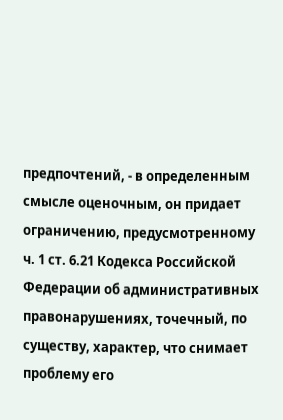предпочтений, - в определенным смысле оценочным, он придает ограничению, предусмотренному ч. 1 ст. 6.21 Кодекса Российской Федерации об административных правонарушениях, точечный, по существу, характер, что снимает проблему его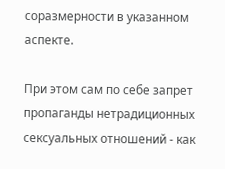соразмерности в указанном аспекте.

При этом сам по себе запрет пропаганды нетрадиционных сексуальных отношений - как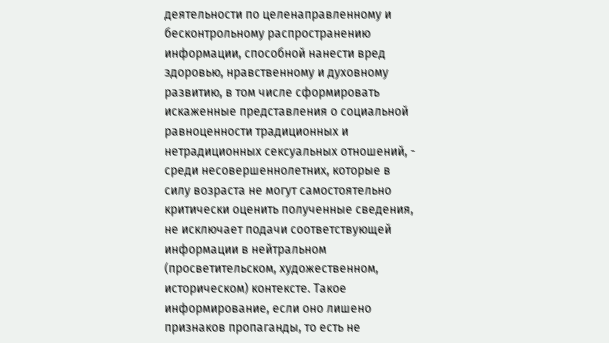деятельности по целенаправленному и бесконтрольному распространению информации, способной нанести вред здоровью, нравственному и духовному развитию, в том числе сформировать искаженные представления о социальной равноценности традиционных и нетрадиционных сексуальных отношений, - среди несовершеннолетних, которые в силу возраста не могут самостоятельно критически оценить полученные сведения, не исключает подачи соответствующей информации в нейтральном (просветительском, художественном, историческом) контексте. Такое информирование, если оно лишено признаков пропаганды, то есть не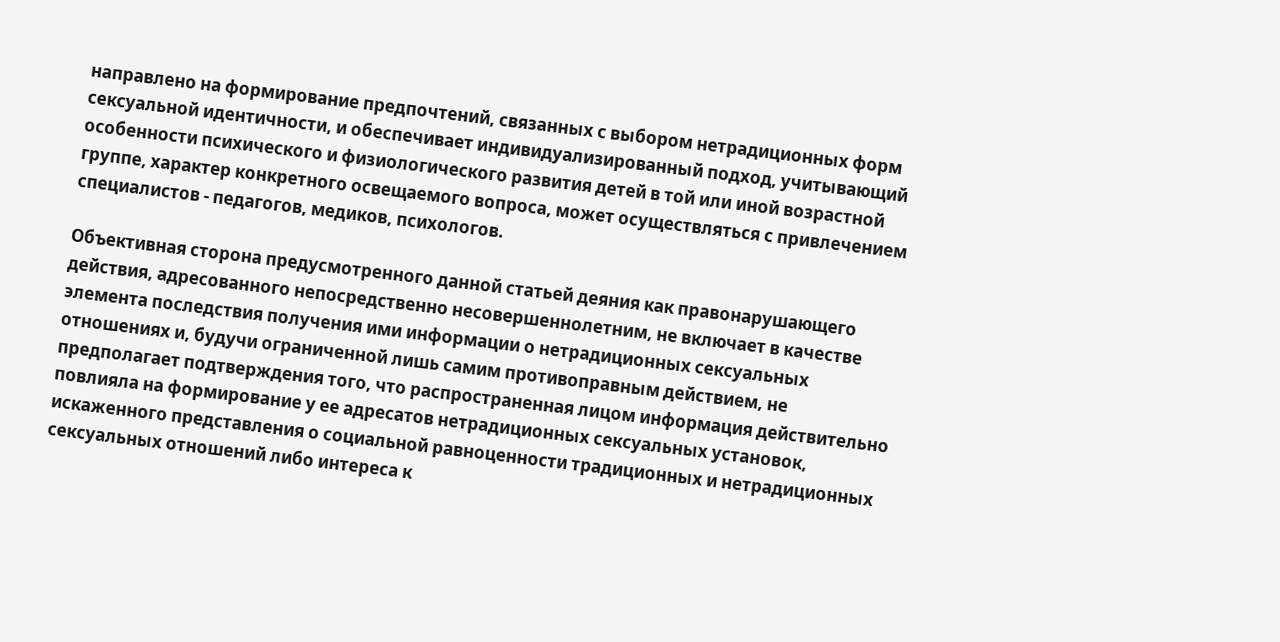направлено на формирование предпочтений, связанных с выбором нетрадиционных форм сексуальной идентичности, и обеспечивает индивидуализированный подход, учитывающий особенности психического и физиологического развития детей в той или иной возрастной группе, характер конкретного освещаемого вопроса, может осуществляться с привлечением специалистов - педагогов, медиков, психологов.

Объективная сторона предусмотренного данной статьей деяния как правонарушающего действия, адресованного непосредственно несовершеннолетним, не включает в качестве элемента последствия получения ими информации о нетрадиционных сексуальных отношениях и, будучи ограниченной лишь самим противоправным действием, не предполагает подтверждения того, что распространенная лицом информация действительно повлияла на формирование у ее адресатов нетрадиционных сексуальных установок, искаженного представления о социальной равноценности традиционных и нетрадиционных сексуальных отношений либо интереса к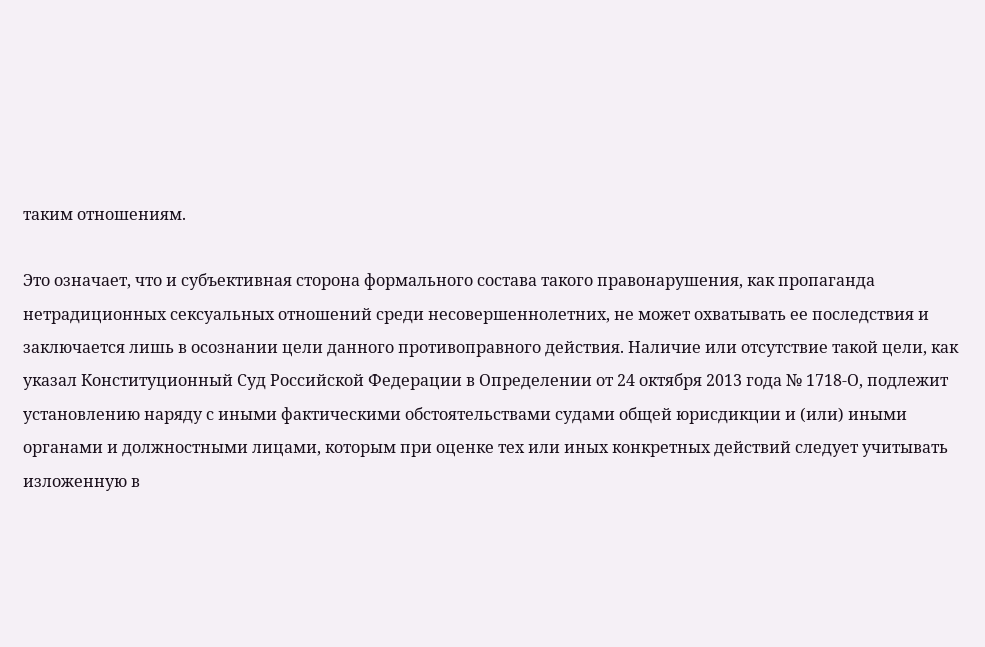таким отношениям.

Это означает, что и субъективная сторона формального состава такого правонарушения, как пропаганда нетрадиционных сексуальных отношений среди несовершеннолетних, не может охватывать ее последствия и заключается лишь в осознании цели данного противоправного действия. Наличие или отсутствие такой цели, как указал Конституционный Суд Российской Федерации в Определении от 24 октября 2013 года № 1718-О, подлежит установлению наряду с иными фактическими обстоятельствами судами общей юрисдикции и (или) иными органами и должностными лицами, которым при оценке тех или иных конкретных действий следует учитывать изложенную в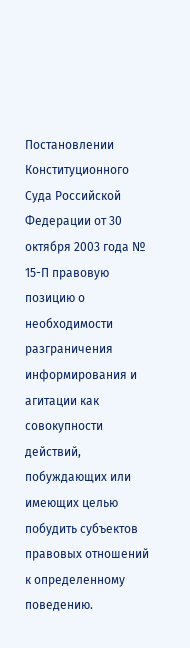Постановлении Конституционного Суда Российской Федерации от 30 октября 2003 года № 15-П правовую позицию о необходимости разграничения информирования и агитации как совокупности действий, побуждающих или имеющих целью побудить субъектов правовых отношений к определенному поведению.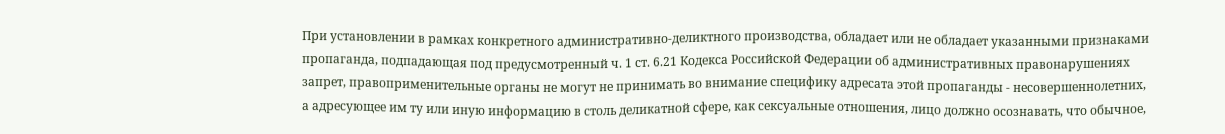При установлении в рамках конкретного административно-деликтного производства, обладает или не обладает указанными признаками пропаганда, подпадающая под предусмотренный ч. 1 ст. 6.21 Кодекса Российской Федерации об административных правонарушениях запрет, правоприменительные органы не могут не принимать во внимание специфику адресата этой пропаганды - несовершеннолетних, а адресующее им ту или иную информацию в столь деликатной сфере, как сексуальные отношения, лицо должно осознавать, что обычное,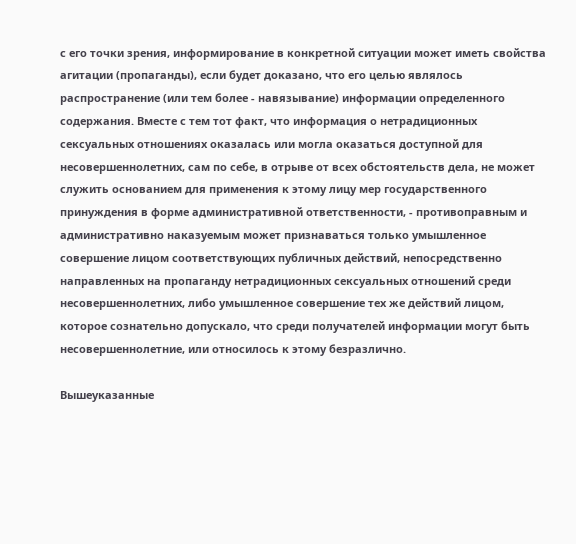с его точки зрения, информирование в конкретной ситуации может иметь свойства агитации (пропаганды), если будет доказано, что его целью являлось распространение (или тем более - навязывание) информации определенного содержания. Вместе с тем тот факт, что информация о нетрадиционных сексуальных отношениях оказалась или могла оказаться доступной для несовершеннолетних, сам по себе, в отрыве от всех обстоятельств дела, не может служить основанием для применения к этому лицу мер государственного принуждения в форме административной ответственности, - противоправным и административно наказуемым может признаваться только умышленное совершение лицом соответствующих публичных действий, непосредственно направленных на пропаганду нетрадиционных сексуальных отношений среди несовершеннолетних, либо умышленное совершение тех же действий лицом, которое сознательно допускало, что среди получателей информации могут быть несовершеннолетние, или относилось к этому безразлично.

Вышеуказанные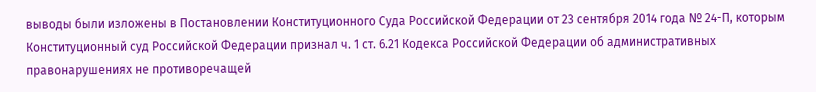выводы были изложены в Постановлении Конституционного Суда Российской Федерации от 23 сентября 2014 года № 24-П, которым Конституционный суд Российской Федерации признал ч. 1 ст. 6.21 Кодекса Российской Федерации об административных правонарушениях не противоречащей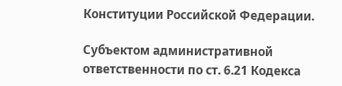Конституции Российской Федерации.

Субъектом административной ответственности по ст. 6.21 Кодекса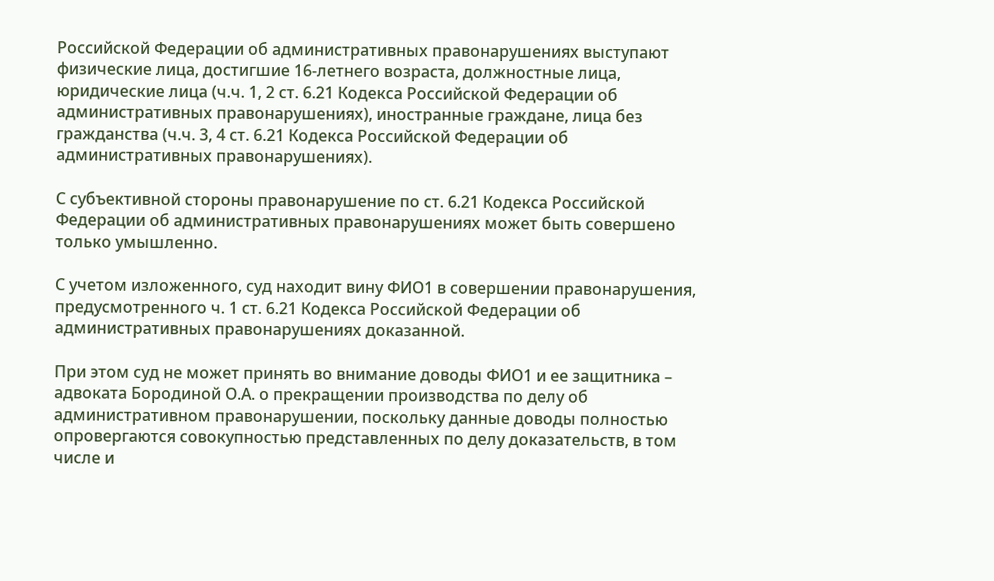Российской Федерации об административных правонарушениях выступают физические лица, достигшие 16-летнего возраста, должностные лица, юридические лица (ч.ч. 1, 2 ст. 6.21 Кодекса Российской Федерации об административных правонарушениях), иностранные граждане, лица без гражданства (ч.ч. 3, 4 ст. 6.21 Кодекса Российской Федерации об административных правонарушениях).

С субъективной стороны правонарушение по ст. 6.21 Кодекса Российской Федерации об административных правонарушениях может быть совершено только умышленно.

С учетом изложенного, суд находит вину ФИО1 в совершении правонарушения, предусмотренного ч. 1 ст. 6.21 Кодекса Российской Федерации об административных правонарушениях доказанной.

При этом суд не может принять во внимание доводы ФИО1 и ее защитника – адвоката Бородиной О.А. о прекращении производства по делу об административном правонарушении, поскольку данные доводы полностью опровергаются совокупностью представленных по делу доказательств, в том числе и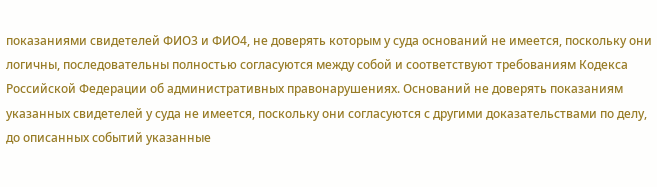показаниями свидетелей ФИО3 и ФИО4, не доверять которым у суда оснований не имеется, поскольку они логичны, последовательны полностью согласуются между собой и соответствуют требованиям Кодекса Российской Федерации об административных правонарушениях. Оснований не доверять показаниям указанных свидетелей у суда не имеется, поскольку они согласуются с другими доказательствами по делу, до описанных событий указанные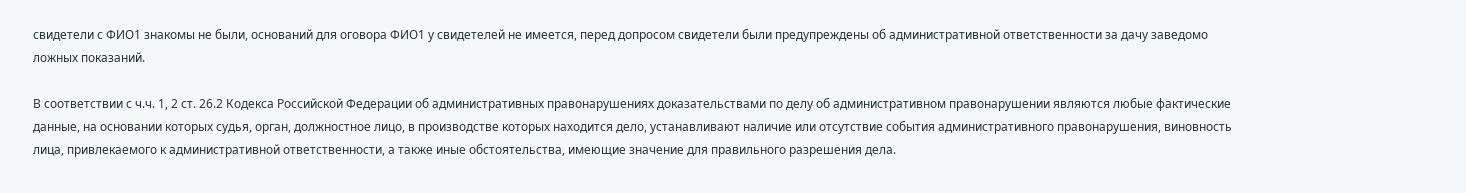свидетели с ФИО1 знакомы не были, оснований для оговора ФИО1 у свидетелей не имеется, перед допросом свидетели были предупреждены об административной ответственности за дачу заведомо ложных показаний.

В соответствии с ч.ч. 1, 2 ст. 26.2 Кодекса Российской Федерации об административных правонарушениях доказательствами по делу об административном правонарушении являются любые фактические данные, на основании которых судья, орган, должностное лицо, в производстве которых находится дело, устанавливают наличие или отсутствие события административного правонарушения, виновность лица, привлекаемого к административной ответственности, а также иные обстоятельства, имеющие значение для правильного разрешения дела.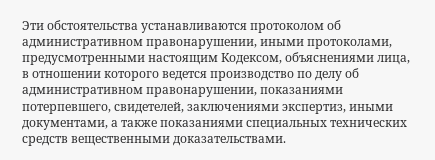Эти обстоятельства устанавливаются протоколом об административном правонарушении, иными протоколами, предусмотренными настоящим Кодексом, объяснениями лица, в отношении которого ведется производство по делу об административном правонарушении, показаниями потерпевшего, свидетелей, заключениями экспертиз, иными документами, а также показаниями специальных технических средств вещественными доказательствами.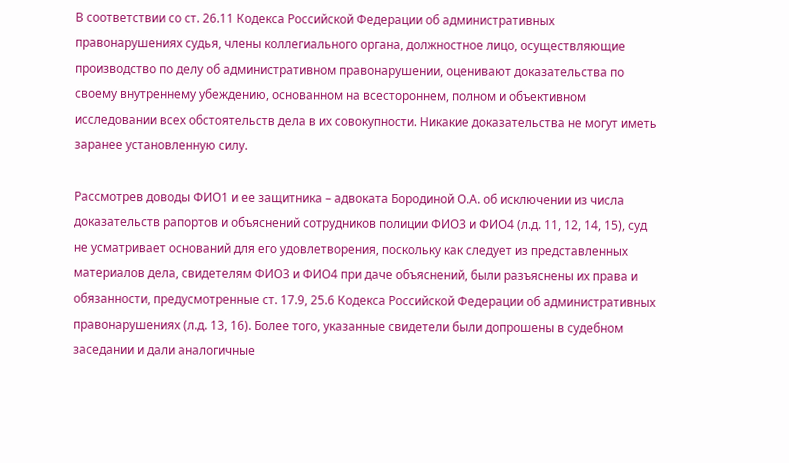В соответствии со ст. 26.11 Кодекса Российской Федерации об административных правонарушениях судья, члены коллегиального органа, должностное лицо, осуществляющие производство по делу об административном правонарушении, оценивают доказательства по своему внутреннему убеждению, основанном на всестороннем, полном и объективном исследовании всех обстоятельств дела в их совокупности. Никакие доказательства не могут иметь заранее установленную силу.

Рассмотрев доводы ФИО1 и ее защитника – адвоката Бородиной О.А. об исключении из числа доказательств рапортов и объяснений сотрудников полиции ФИО3 и ФИО4 (л.д. 11, 12, 14, 15), суд не усматривает оснований для его удовлетворения, поскольку как следует из представленных материалов дела, свидетелям ФИО3 и ФИО4 при даче объяснений, были разъяснены их права и обязанности, предусмотренные ст. 17.9, 25.6 Кодекса Российской Федерации об административных правонарушениях (л.д. 13, 16). Более того, указанные свидетели были допрошены в судебном заседании и дали аналогичные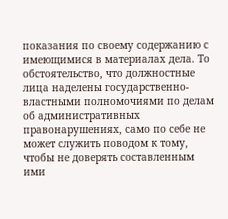показания по своему содержанию с имеющимися в материалах дела. То обстоятельство, что должностные лица наделены государственно-властными полномочиями по делам об административных правонарушениях, само по себе не может служить поводом к тому, чтобы не доверять составленным ими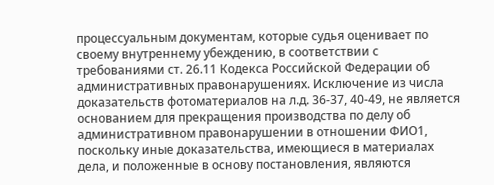процессуальным документам, которые судья оценивает по своему внутреннему убеждению, в соответствии с требованиями ст. 26.11 Кодекса Российской Федерации об административных правонарушениях. Исключение из числа доказательств фотоматериалов на л.д. 36-37, 40-49, не является основанием для прекращения производства по делу об административном правонарушении в отношении ФИО1, поскольку иные доказательства, имеющиеся в материалах дела, и положенные в основу постановления, являются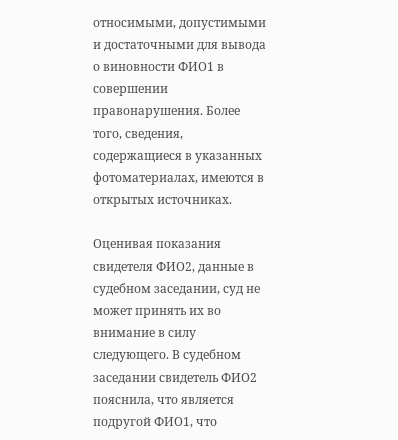относимыми, допустимыми и достаточными для вывода о виновности ФИО1 в совершении правонарушения. Более того, сведения, содержащиеся в указанных фотоматериалах, имеются в открытых источниках.

Оценивая показания свидетеля ФИО2, данные в судебном заседании, суд не может принять их во внимание в силу следующего. В судебном заседании свидетель ФИО2 пояснила, что является подругой ФИО1, что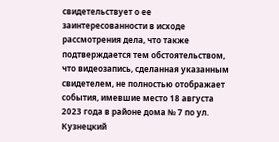свидетельствует о ее заинтересованности в исходе рассмотрения дела, что также подтверждается тем обстоятельством, что видеозапись, сделанная указанным свидетелем, не полностью отображает события, имевшие место 18 августа 2023 года в районе дома № 7 по ул. Кузнецкий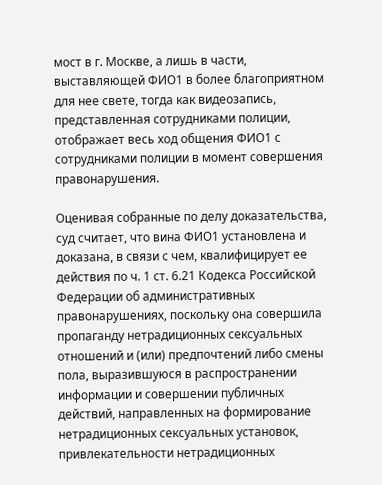мост в г. Москве, а лишь в части, выставляющей ФИО1 в более благоприятном для нее свете, тогда как видеозапись, представленная сотрудниками полиции, отображает весь ход общения ФИО1 с сотрудниками полиции в момент совершения правонарушения.

Оценивая собранные по делу доказательства, суд считает, что вина ФИО1 установлена и доказана, в связи с чем, квалифицирует ее действия по ч. 1 ст. 6.21 Кодекса Российской Федерации об административных правонарушениях, поскольку она совершила пропаганду нетрадиционных сексуальных отношений и (или) предпочтений либо смены пола, выразившуюся в распространении информации и совершении публичных действий, направленных на формирование нетрадиционных сексуальных установок, привлекательности нетрадиционных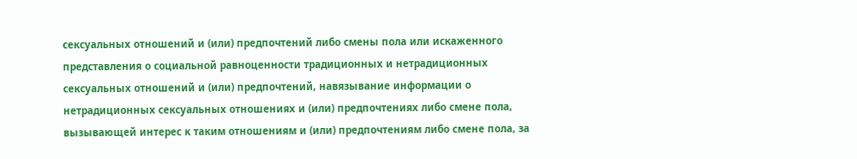сексуальных отношений и (или) предпочтений либо смены пола или искаженного представления о социальной равноценности традиционных и нетрадиционных сексуальных отношений и (или) предпочтений, навязывание информации о нетрадиционных сексуальных отношениях и (или) предпочтениях либо смене пола, вызывающей интерес к таким отношениям и (или) предпочтениям либо смене пола, за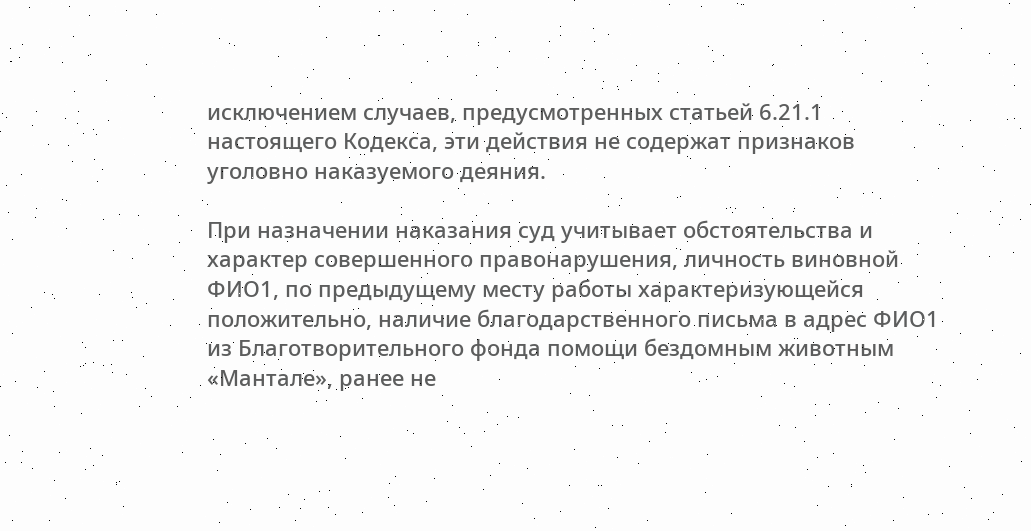исключением случаев, предусмотренных статьей 6.21.1 настоящего Кодекса, эти действия не содержат признаков уголовно наказуемого деяния.

При назначении наказания суд учитывает обстоятельства и характер совершенного правонарушения, личность виновной ФИО1, по предыдущему месту работы характеризующейся положительно, наличие благодарственного письма в адрес ФИО1 из Благотворительного фонда помощи бездомным животным «Мантале», ранее не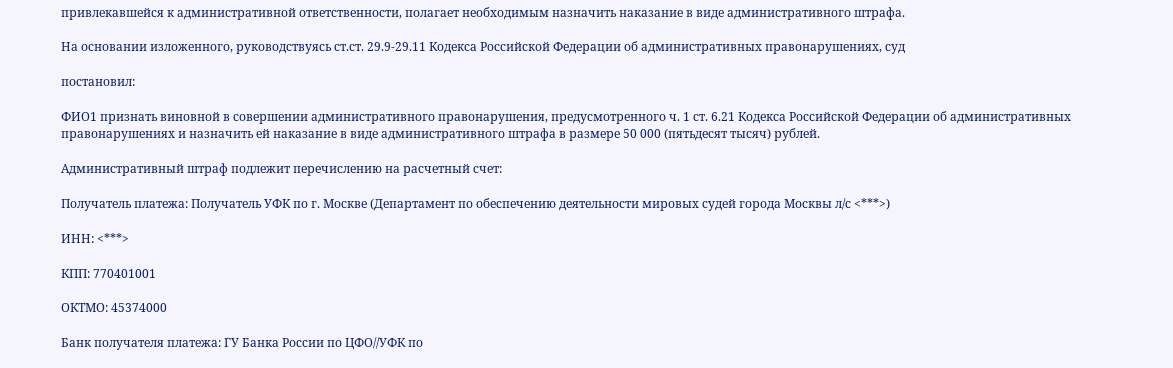привлекавшейся к административной ответственности, полагает необходимым назначить наказание в виде административного штрафа.

На основании изложенного, руководствуясь ст.ст. 29.9-29.11 Кодекса Российской Федерации об административных правонарушениях, суд

постановил:

ФИО1 признать виновной в совершении административного правонарушения, предусмотренного ч. 1 ст. 6.21 Кодекса Российской Федерации об административных правонарушениях и назначить ей наказание в виде административного штрафа в размере 50 000 (пятьдесят тысяч) рублей.

Административный штраф подлежит перечислению на расчетный счет:

Получатель платежа: Получатель УФК по г. Москве (Департамент по обеспечению деятельности мировых судей города Москвы л/с <***>)

ИНН: <***>

КПП: 770401001

ОКТМО: 45374000

Банк получателя платежа: ГУ Банка России по ЦФО//УФК по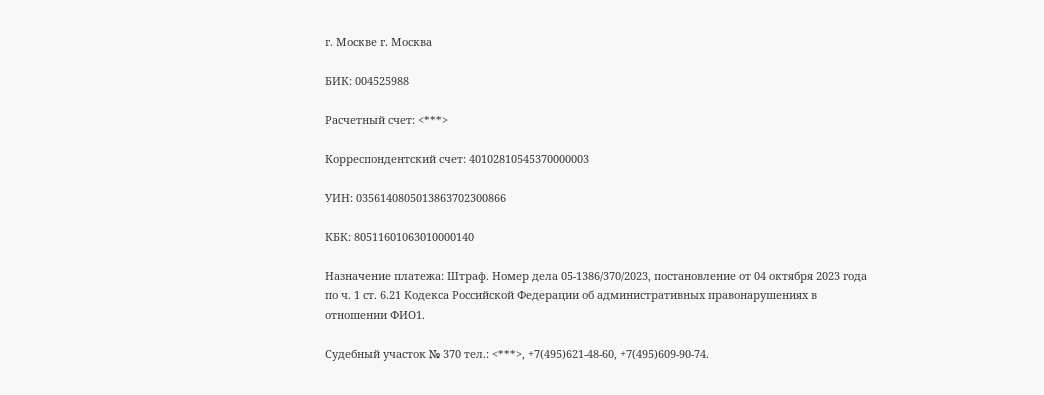г. Москве г. Москва

БИК: 004525988

Расчетный счет: <***>

Корреспондентский счет: 40102810545370000003

УИН: 0356140805013863702300866

КБК: 80511601063010000140

Назначение платежа: Штраф. Номер дела 05-1386/370/2023, постановление от 04 октября 2023 года по ч. 1 ст. 6.21 Кодекса Российской Федерации об административных правонарушениях в отношении ФИО1.

Судебный участок № 370 тел.: <***>, +7(495)621-48-60, +7(495)609-90-74.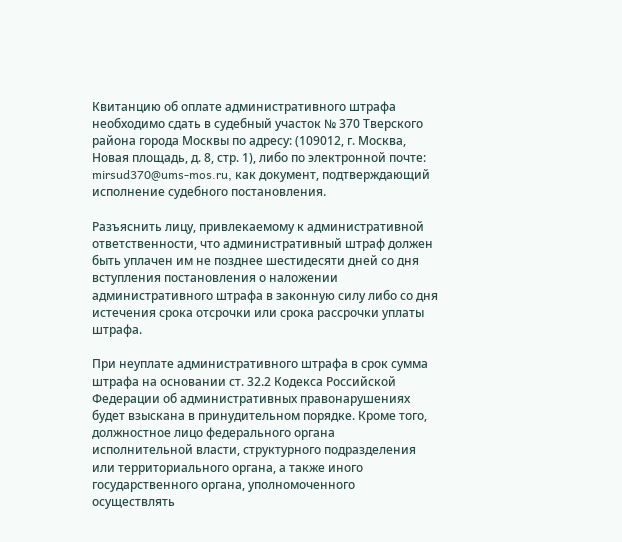Квитанцию об оплате административного штрафа необходимо сдать в судебный участок № 370 Тверского района города Москвы по адресу: (109012, г. Москва, Новая площадь, д. 8, стр. 1), либо по электронной почте: mirsud370@ums-mos.ru, как документ, подтверждающий исполнение судебного постановления.

Разъяснить лицу, привлекаемому к административной ответственности, что административный штраф должен быть уплачен им не позднее шестидесяти дней со дня вступления постановления о наложении административного штрафа в законную силу либо со дня истечения срока отсрочки или срока рассрочки уплаты штрафа.

При неуплате административного штрафа в срок сумма штрафа на основании ст. 32.2 Кодекса Российской Федерации об административных правонарушениях будет взыскана в принудительном порядке. Кроме того, должностное лицо федерального органа исполнительной власти, структурного подразделения или территориального органа, а также иного государственного органа, уполномоченного осуществлять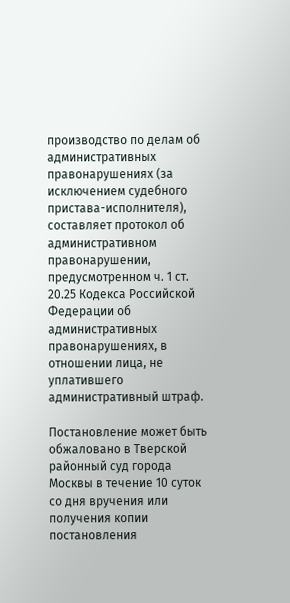производство по делам об административных правонарушениях (за исключением судебного пристава-исполнителя), составляет протокол об административном правонарушении, предусмотренном ч. 1 ст. 20.25 Кодекса Российской Федерации об административных правонарушениях, в отношении лица, не уплатившего административный штраф.

Постановление может быть обжаловано в Тверской районный суд города Москвы в течение 10 суток со дня вручения или получения копии постановления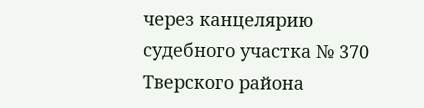через канцелярию судебного участка № 370 Тверского района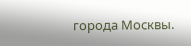города Москвы.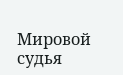Мировой судья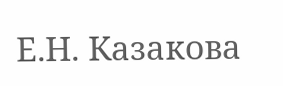Е.Н. Казакова